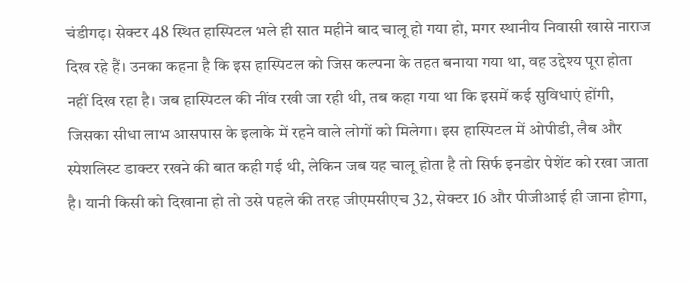चंडीगढ़। सेक्टर 48 स्थित हास्पिटल भले ही सात महीने बाद चालू हो गया हो, मगर स्थानीय निवासी खासे नाराज दिख रहे हैं। उनका कहना है कि इस हास्पिटल को जिस कल्पना के तहत बनाया गया था, वह उद्देश्य पूरा होता नहीं दिख रहा है। जब हास्पिटल की नींव रखी जा रही थी, तब कहा गया था कि इसमें कई सुविधाएं होंगी, जिसका सीधा लाभ आसपास के इलाके में रहने वाले लोगों को मिलेगा। इस हास्पिटल में ओपीडी, लैब और स्पेशलिस्ट डाक्टर रखने की बात कही गई थी, लेकिन जब यह चालू होता है तो सिर्फ इनडोर पेशेंट को रखा जाता है। यानी किसी को दिखाना हो तो उसे पहले की तरह जीएमसीएच 32, सेक्टर 16 और पीजीआई ही जाना होगा,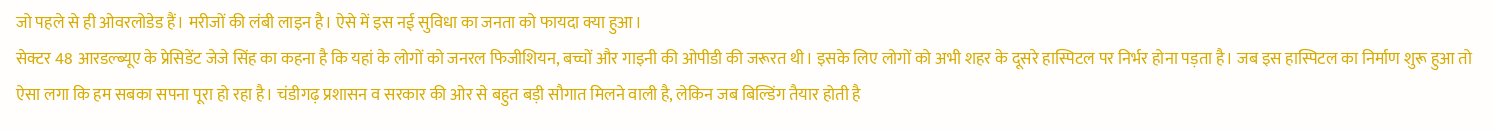जो पहले से ही ओवरलोडेड हैं। मरीजों की लंबी लाइन है। ऐसे में इस नई सुविधा का जनता को फायदा क्या हुआ।
सेक्टर 48 आरडल्ब्यूए के प्रेसिडेंट जेजे सिंह का कहना है कि यहां के लोगों को जनरल फिजीशियन, बच्चों और गाइनी की ओपीडी की जरूरत थी। इसके लिए लोगों को अभी शहर के दूसरे हास्पिटल पर निर्भर होना पड़ता है। जब इस हास्पिटल का निर्माण शुरू हुआ तो ऐसा लगा कि हम सबका सपना पूरा हो रहा है। चंडीगढ़ प्रशासन व सरकार की ओर से बहुत बड़ी सौगात मिलने वाली है, लेकिन जब बिल्डिंग तैयार होती है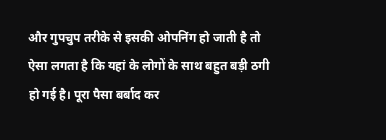और गुपचुप तरीके से इसकी ओपनिंग हो जाती है तो ऐसा लगता है कि यहां के लोगों के साथ बहुत बड़ी ठगी हो गई है। पूरा पैसा बर्बाद कर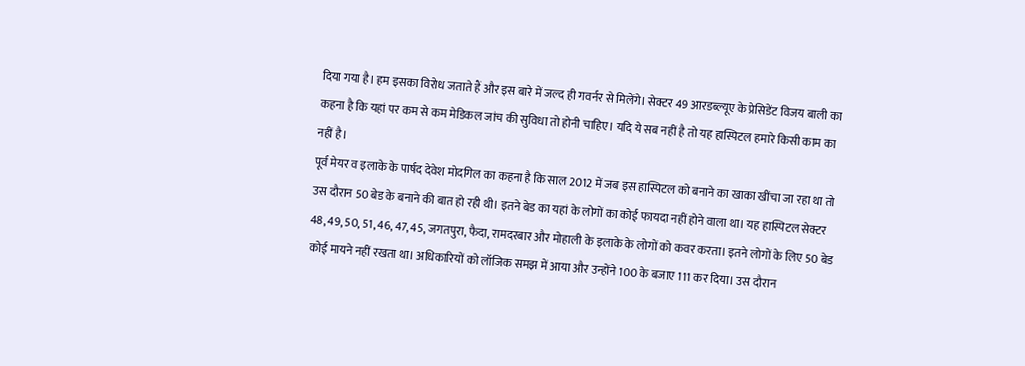दिया गया है। हम इसका विरोध जताते हैं और इस बारे में जल्द ही गवर्नर से मिलेंगे। सेक्टर 49 आरडब्ल्यूए के प्रेसिडेंट विजय बाली का कहना है कि यहां पर कम से कम मेडिकल जांच की सुविधा तो होनी चाहिए। यदि ये सब नहीं है तो यह हास्पिटल हमारे किसी काम का नहीं है।
पूर्व मेयर व इलाके के पार्षद देवेश मोदगिल का कहना है कि साल 2012 में जब इस हास्पिटल को बनाने का खाका खींचा जा रहा था तो उस दौरान 50 बेड के बनाने की बात हो रही थी। इतने बेड का यहां के लोगों का कोई फायदा नहीं होने वाला था। यह हास्पिटल सेक्टर 48, 49, 50, 51, 46, 47, 45, जगतपुरा, फैदा, रामदरबार और मोहाली के इलाके के लोगों को कवर करता। इतने लोगों के लिए 50 बेड कोई मायने नहीं रखता था। अधिकारियों को लॉजिक समझ में आया और उन्होंने 100 के बजाए 111 कर दिया। उस दौरान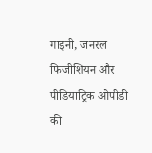गाइनी, जनरल फिजीशियन और पीडियाट्रिक ओपीडी की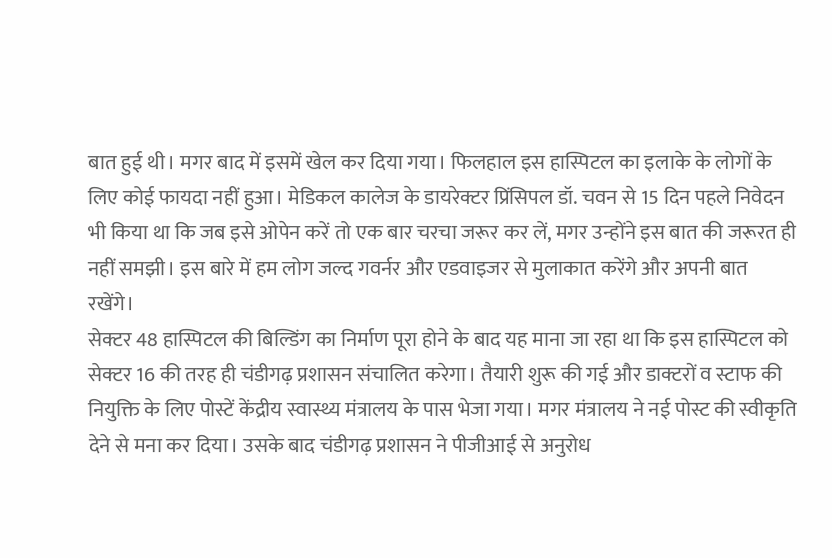बात हुई थी। मगर बाद में इसमें खेल कर दिया गया। फिलहाल इस हास्पिटल का इलाके के लोगों के लिए कोई फायदा नहीं हुआ। मेडिकल कालेज के डायरेक्टर प्रिंसिपल डॉ. चवन से 15 दिन पहले निवेदन भी किया था कि जब इसे ओपेन करें तो एक बार चरचा जरूर कर लें, मगर उन्होंने इस बात की जरूरत ही नहीं समझी। इस बारे में हम लोग जल्द गवर्नर और एडवाइजर से मुलाकात करेंगे और अपनी बात रखेंगे।
सेक्टर 48 हास्पिटल की बिल्डिंग का निर्माण पूरा होने के बाद यह माना जा रहा था कि इस हास्पिटल को सेक्टर 16 की तरह ही चंडीगढ़ प्रशासन संचालित करेगा। तैयारी शुरू की गई और डाक्टरों व स्टाफ की नियुक्ति के लिए पोस्टें केंद्रीय स्वास्थ्य मंत्रालय के पास भेजा गया। मगर मंत्रालय ने नई पोस्ट की स्वीकृति देने से मना कर दिया। उसके बाद चंडीगढ़ प्रशासन ने पीजीआई से अनुरोध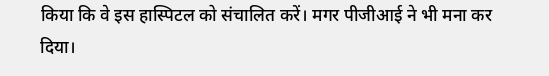किया कि वे इस हास्पिटल को संचालित करें। मगर पीजीआई ने भी मना कर दिया।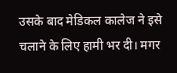उसके बाद मेडिकल कालेज ने इसे चलाने के लिए हामी भर दी। मगर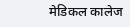मेडिकल कालेज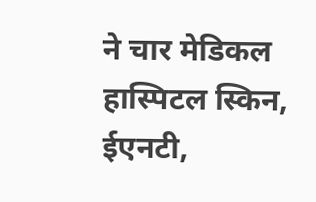ने चार मेडिकल हास्पिटल स्किन, ईएनटी,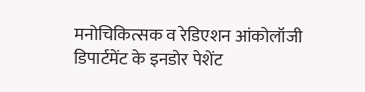मनोचिकित्सक व रेडिएशन आंकोलॉजी डिपार्टमेंट के इनडोर पेशेंट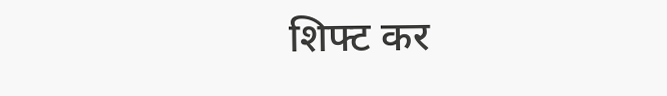शिफ्ट कर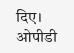दिए। ओपीडी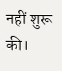नहीं शुरू की।